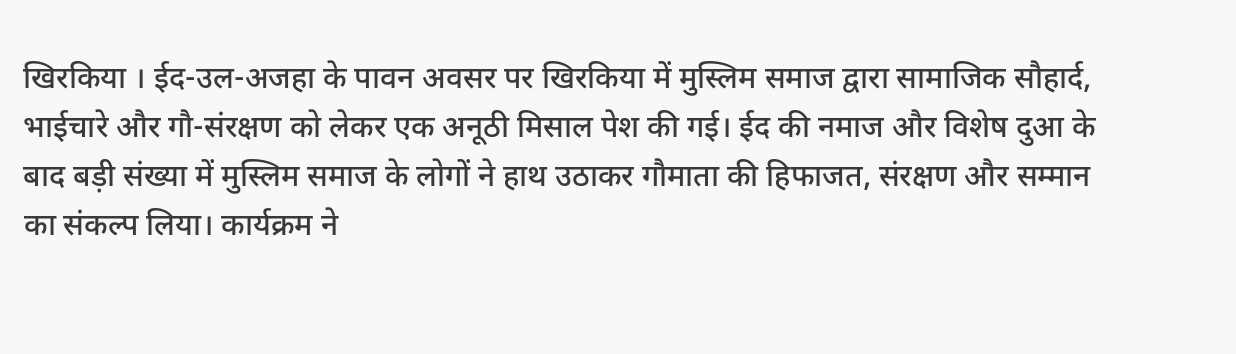खिरकिया । ईद-उल-अजहा के पावन अवसर पर खिरकिया में मुस्लिम समाज द्वारा सामाजिक सौहार्द, भाईचारे और गौ-संरक्षण को लेकर एक अनूठी मिसाल पेश की गई। ईद की नमाज और विशेष दुआ के बाद बड़ी संख्या में मुस्लिम समाज के लोगों ने हाथ उठाकर गौमाता की हिफाजत, संरक्षण और सम्मान का संकल्प लिया। कार्यक्रम ने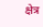क्षेत्र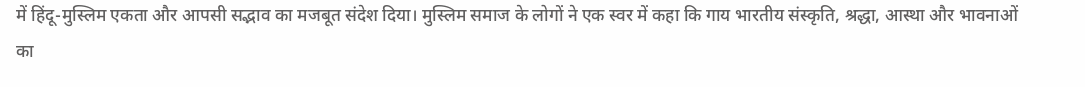में हिंदू-मुस्लिम एकता और आपसी सद्भाव का मजबूत संदेश दिया। मुस्लिम समाज के लोगों ने एक स्वर में कहा कि गाय भारतीय संस्कृति, श्रद्धा, आस्था और भावनाओं का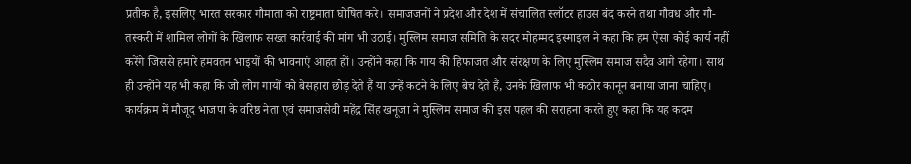प्रतीक है, इसलिए भारत सरकार गौमाता को राष्ट्रमाता घोषित करे। समाजजनों ने प्रदेश और देश में संचालित स्लॉटर हाउस बंद करने तथा गौवध और गौ-तस्करी में शामिल लोगों के खिलाफ सख्त कार्रवाई की मांग भी उठाई। मुस्लिम समाज समिति के सदर मोहम्मद इस्माइल ने कहा कि हम ऐसा कोई कार्य नहीं करेंगे जिससे हमारे हमवतन भाइयों की भावनाएं आहत हों। उन्होंने कहा कि गाय की हिफाजत और संरक्षण के लिए मुस्लिम समाज सदैव आगे रहेगा। साथ ही उन्होंने यह भी कहा कि जो लोग गायों को बेसहारा छोड़ देते हैं या उन्हें कटने के लिए बेच देते हैं, उनके खिलाफ भी कठोर कानून बनाया जाना चाहिए।
कार्यक्रम में मौजूद भाजपा के वरिष्ठ नेता एवं समाजसेवी महेंद्र सिंह खनूजा ने मुस्लिम समाज की इस पहल की सराहना करते हुए कहा कि यह कदम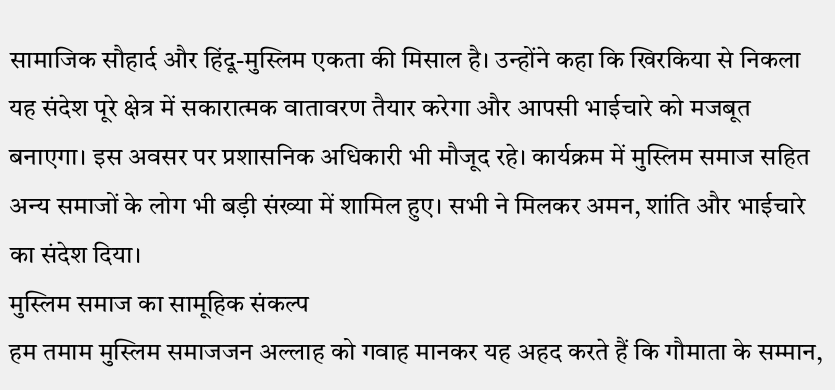सामाजिक सौहार्द और हिंदू-मुस्लिम एकता की मिसाल है। उन्होंने कहा कि खिरकिया से निकला यह संदेश पूरे क्षेत्र में सकारात्मक वातावरण तैयार करेगा और आपसी भाईचारे को मजबूत बनाएगा। इस अवसर पर प्रशासनिक अधिकारी भी मौजूद रहे। कार्यक्रम में मुस्लिम समाज सहित अन्य समाजों के लोग भी बड़ी संख्या में शामिल हुए। सभी ने मिलकर अमन, शांति और भाईचारे का संदेश दिया।
मुस्लिम समाज का सामूहिक संकल्प
हम तमाम मुस्लिम समाजजन अल्लाह को गवाह मानकर यह अहद करते हैं कि गौमाता के सम्मान,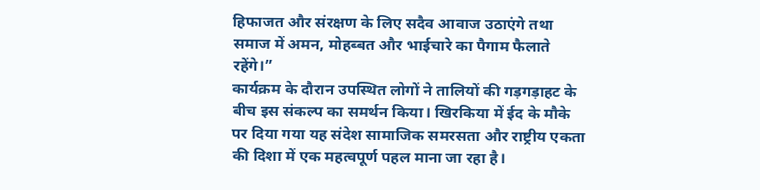हिफाजत और संरक्षण के लिए सदैव आवाज उठाएंगे तथा समाज में अमन, मोहब्बत और भाईचारे का पैगाम फैलाते रहेंगे।”
कार्यक्रम के दौरान उपस्थित लोगों ने तालियों की गड़गड़ाहट के बीच इस संकल्प का समर्थन किया। खिरकिया में ईद के मौके पर दिया गया यह संदेश सामाजिक समरसता और राष्ट्रीय एकता की दिशा में एक महत्वपूर्ण पहल माना जा रहा है।